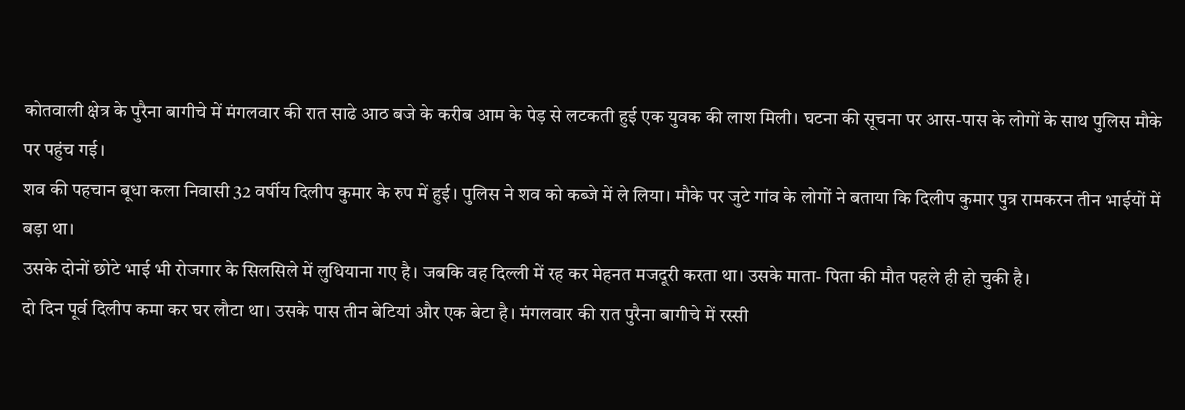कोतवाली क्षेत्र के पुरैना बागीचे में मंगलवार की रात साढे आठ बजे के करीब आम के पेड़ से लटकती हुई एक युवक की लाश मिली। घटना की सूचना पर आस-पास के लोगों के साथ पुलिस मौके पर पहुंच गई।
शव की पहचान बूधा कला निवासी 32 वर्षीय दिलीप कुमार के रुप में हुई। पुलिस ने शव को कब्जे में ले लिया। मौके पर जुटे गांव के लोगों ने बताया कि दिलीप कुमार पुत्र रामकरन तीन भाईयों में बड़ा था।
उसके दोनों छोटे भाई भी रोजगार के सिलसिले में लुधियाना गए है। जबकि वह दिल्ली में रह कर मेहनत मजदूरी करता था। उसके माता- पिता की मौत पहले ही हो चुकी है।
दो दिन पूर्व दिलीप कमा कर घर लौटा था। उसके पास तीन बेटियां और एक बेटा है। मंगलवार की रात पुरैना बागीचे में रस्सी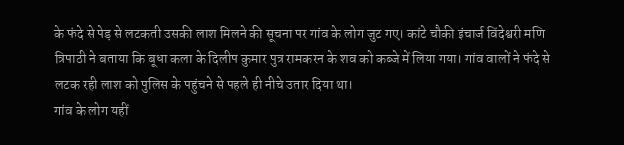के फंदे से पेड़ से लटकती उसकी लाश मिलने की सूचना पर गांव के लोग जुट गए। कांटे चौकी इंचार्ज विंदेश्वरी मणि त्रिपाठी ने बताया कि बूधा कला के दिलीप कुमार पुत्र रामकरन के शव को कब्जे में लिया गया। गांव वालों ने फंदे से लटक रही लाश को पुलिस के पहुंचने से पहले ही नीचे उतार दिया था।
गांव के लोग यहीं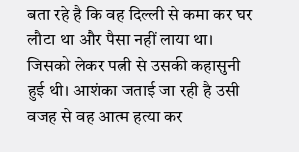बता रहे है कि वह दिल्ली से कमा कर घर लौटा था और पैसा नहीं लाया था। जिसको लेकर पत्नी से उसकी कहासुनी हुई थी। आशंका जताई जा रही है उसी वजह से वह आत्म हत्या कर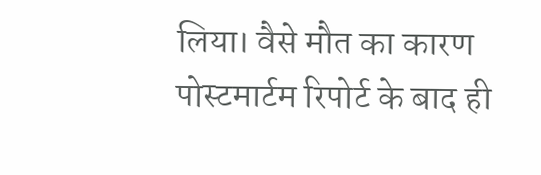लिया। वैसे मौत का कारण पोस्टमार्टम रिपोर्ट के बाद ही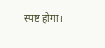स्पष्ट होगा।